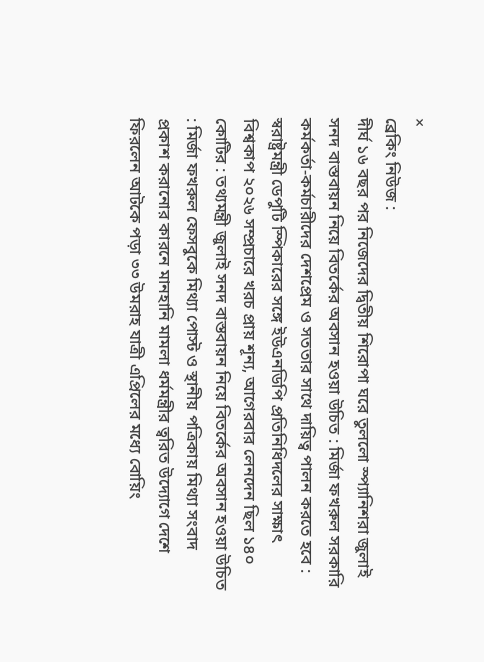×
ব্রেকিং নিউজ :
দীর্ঘ ১৬ বছর পর নিজেদের দ্বিতীয় শিরোপা ঘরে তুললো স্প্যানিশরা জুলাই সনদ বাস্তবায়ন নিয়ে বিতর্কের অবসান হওয়া উচিত : মির্জা ফখরুল সরকারি কর্মকর্তা-কর্মচারীদের দেশপ্রেম ও সততার সাথে দায়িত্ব পালন করতে হবে : স্বরাষ্ট্রমন্ত্রী ডেপুটি স্পিকারের সঙ্গে ইউএনডিপি প্রতিনিধিদলের সাক্ষাৎ বিশ্বকাপ ২০২৬ সম্প্রচারে খরচ প্রায় শূন্য, আগেরবার লেনদেন ছিল ১৪০ কোটির : তথ্যমন্ত্রী জুলাই সনদ বাস্তবায়ন নিয়ে বিতর্কের অবসান হওয়া উচিত : মির্জা ফখরুল ফেসবুকে মিথ্যা পোস্ট ও স্থানীয় পত্রিকায় মিথ্যা সংবাদ প্রকাশ করানোর কারনে মানহানি মামলা ধর্মমন্ত্রীর ত্বরিত উদ্যোগে দেশে ফিরলেন আটকে পড়া ৩৩ উমরাহ যাত্রী এপ্রিলের মধ্যে বোয়িং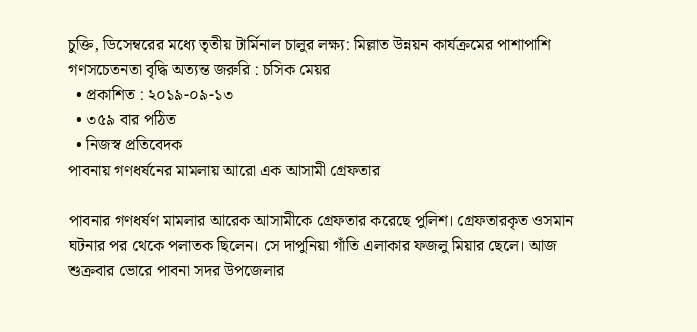চুক্তি, ডিসেম্বরের মধ্যে তৃতীয় টার্মিনাল চালুর লক্ষ্য: মিল্লাত উন্নয়ন কার্যক্রমের পাশাপাশি গণসচেতনতা বৃদ্ধি অত্যন্ত জরুরি : চসিক মেয়র
  • প্রকাশিত : ২০১৯-০৯-১৩
  • ৩৫৯ বার পঠিত
  • নিজস্ব প্রতিবেদক
পাবনায় গণধর্ষনের মামলায় আরো এক আসামী গ্রেফতার

পাবনার গণধর্ষণ মামলার আরেক আসামীকে গ্রেফতার করেছে পুলিশ। গ্রেফতারকৃত ওসমান ঘটনার পর থেকে পলাতক ছিলেন। সে দাপুনিয়া গাঁতি এলাকার ফজলু মিয়ার ছেলে। আজ শুক্রবার ভোরে পাবনা সদর উপজেলার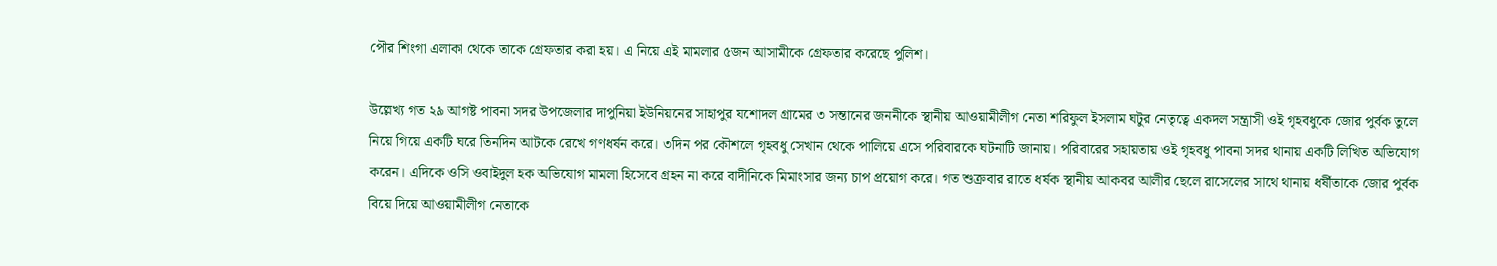পৌর শিংগা এলাকা থেকে তাকে গ্রেফতার করা হয়। এ নিয়ে এই মামলার ৫জন আসামীকে গ্রেফতার করেছে পুলিশ।

উল্লেখ্য গত ২৯ আগষ্ট পাবনা সদর উপজেলার দাপুনিয়া ইউনিয়নের সাহাপুর যশোদল গ্রামের ৩ সন্তানের জননীকে স্থানীয় আওয়ামীলীগ নেতা শরিফুল ইসলাম ঘটুর নেতৃত্বে একদল সন্ত্রাসী ওই গৃহবধুকে জোর পুর্বক তুলে নিয়ে গিয়ে একটি ঘরে তিনদিন আটকে রেখে গণধর্ষন করে। ৩দিন পর কৌশলে গৃহবধু সেখান থেকে পালিয়ে এসে পরিবারকে ঘটনাটি জানায়। পরিবারের সহায়তায় ওই গৃহবধু পাবনা সদর থানায় একটি লিখিত অভিযোগ করেন। এদিকে ওসি ওবাইদুল হক অভিযোগ মামলা হিসেবে গ্রহন না করে বাদীনিকে মিমাংসার জন্য চাপ প্রয়োগ করে। গত শুক্রবার রাতে ধর্ষক স্থানীয় আকবর আলীর ছেলে রাসেলের সাথে থানায় ধর্ষীতাকে জোর পুর্বক বিয়ে দিয়ে আওয়ামীলীগ নেতাকে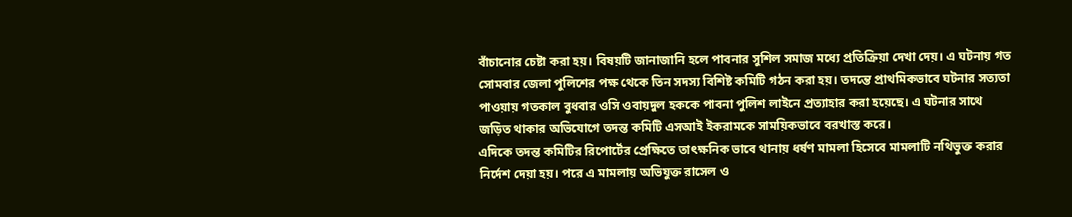বাঁচানোর চেষ্টা করা হয়। বিষয়টি জানাজানি হলে পাবনার সুশিল সমাজ মধ্যে প্রতিক্রিয়া দেখা দেয়। এ ঘটনায় গত সোমবার জেলা পুলিশের পক্ষ থেকে তিন সদস্য বিশিষ্ট কমিটি গঠন করা হয়। তদন্তে প্রাথমিকভাবে ঘটনার সত্যতা পাওয়ায় গতকাল বুধবার ওসি ওবায়দুল হককে পাবনা পুলিশ লাইনে প্রত্যাহার করা হয়েছে। এ ঘটনার সাথে জড়িত থাকার অভিযোগে তদন্ত কমিটি এসআই ইকরামকে সাময়িকভাবে বরখাস্ত করে।
এদিকে তদন্ত কমিটির রিপোর্টের প্রেক্ষিতে তাৎক্ষনিক ভাবে থানায় ধর্ষণ মামলা হিসেবে মামলাটি নথিভুক্ত করার নির্দেশ দেয়া হয়। পরে এ মামলায় অভিযুক্ত রাসেল ও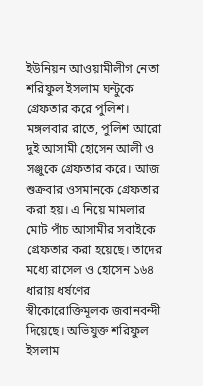ইউনিয়ন আওয়ামীলীগ নেতা শরিফুল ইসলাম ঘন্টুকে গ্রেফতার করে পুলিশ। মঙ্গলবার রাতে, পুলিশ আরো দুই আসামী হোসেন আলী ও সঞ্জুকে গ্রেফতার করে। আজ শুক্রবার ওসমানকে গ্রেফতার করা হয়। এ নিয়ে মামলার মোট পাঁচ আসামীর সবাইকে গ্রেফতার করা হয়েছে। তাদের মধ্যে রাসেল ও হোসেন ১৬৪ ধারায় ধর্ষণের স্বীকোরোক্তিমূলক জবানবন্দী দিয়েছে। অভিযুক্ত শরিফুল ইসলাম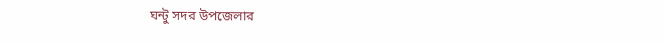ঘন্টু সদর উপজেলার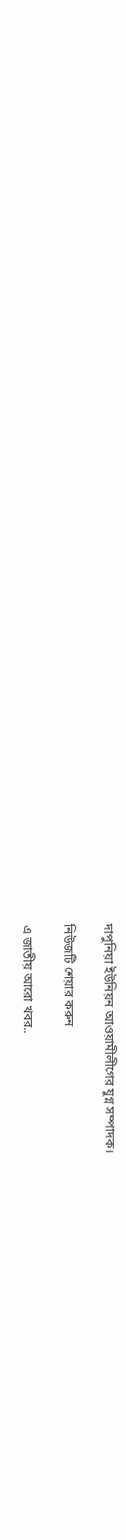দাপুনিয়া ইউনিয়ন আওয়ামীলীগের যুগ্ন সম্পাদক।

নিউজটি শেয়ার করুন

এ জাতীয় আরো খবর..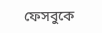ফেসবুকে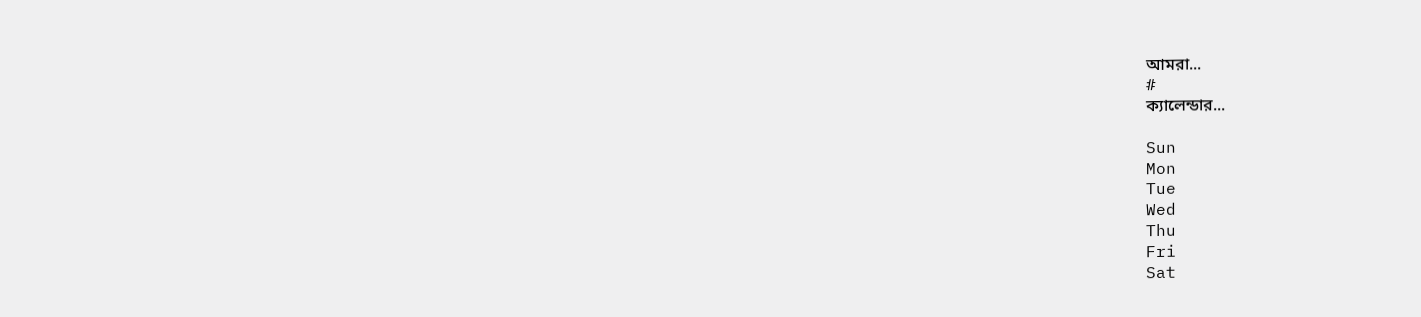আমরা...
#
ক্যালেন্ডার...

Sun
Mon
Tue
Wed
Thu
Fri
Sat